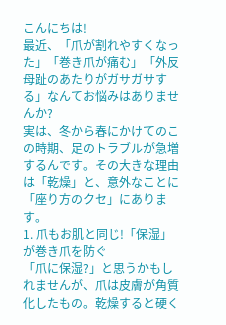こんにちは!
最近、「爪が割れやすくなった」「巻き爪が痛む」「外反母趾のあたりがガサガサする」なんてお悩みはありませんか?
実は、冬から春にかけてのこの時期、足のトラブルが急増するんです。その大きな理由は「乾燥」と、意外なことに「座り方のクセ」にあります。
1. 爪もお肌と同じ!「保湿」が巻き爪を防ぐ
「爪に保湿?」と思うかもしれませんが、爪は皮膚が角質化したもの。乾燥すると硬く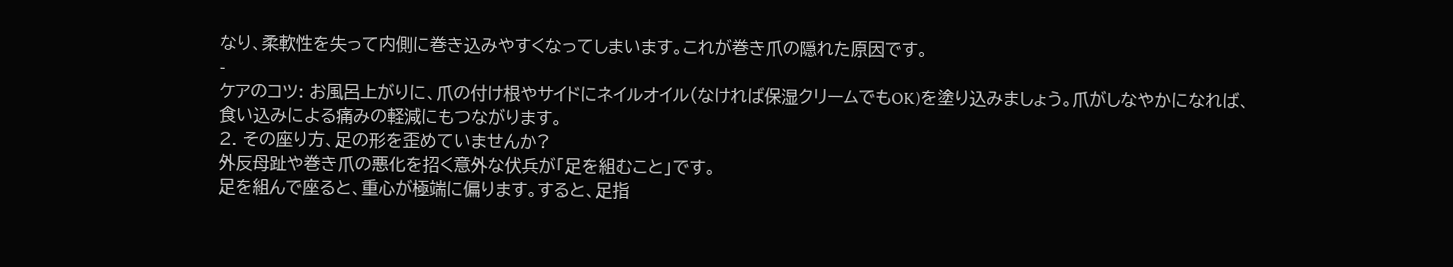なり、柔軟性を失って内側に巻き込みやすくなってしまいます。これが巻き爪の隠れた原因です。
-
ケアのコツ: お風呂上がりに、爪の付け根やサイドにネイルオイル(なければ保湿クリームでもOK)を塗り込みましょう。爪がしなやかになれば、食い込みによる痛みの軽減にもつながります。
2. その座り方、足の形を歪めていませんか?
外反母趾や巻き爪の悪化を招く意外な伏兵が「足を組むこと」です。
足を組んで座ると、重心が極端に偏ります。すると、足指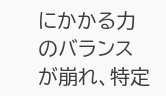にかかる力のバランスが崩れ、特定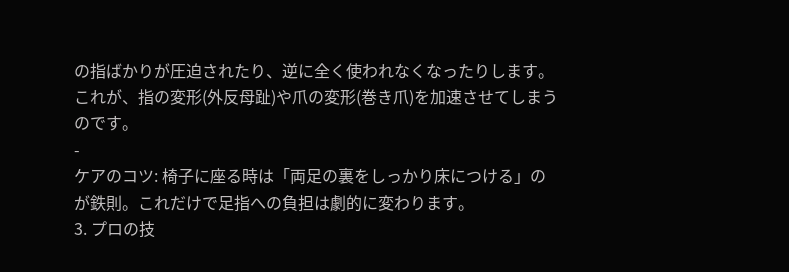の指ばかりが圧迫されたり、逆に全く使われなくなったりします。これが、指の変形(外反母趾)や爪の変形(巻き爪)を加速させてしまうのです。
-
ケアのコツ: 椅子に座る時は「両足の裏をしっかり床につける」のが鉄則。これだけで足指への負担は劇的に変わります。
3. プロの技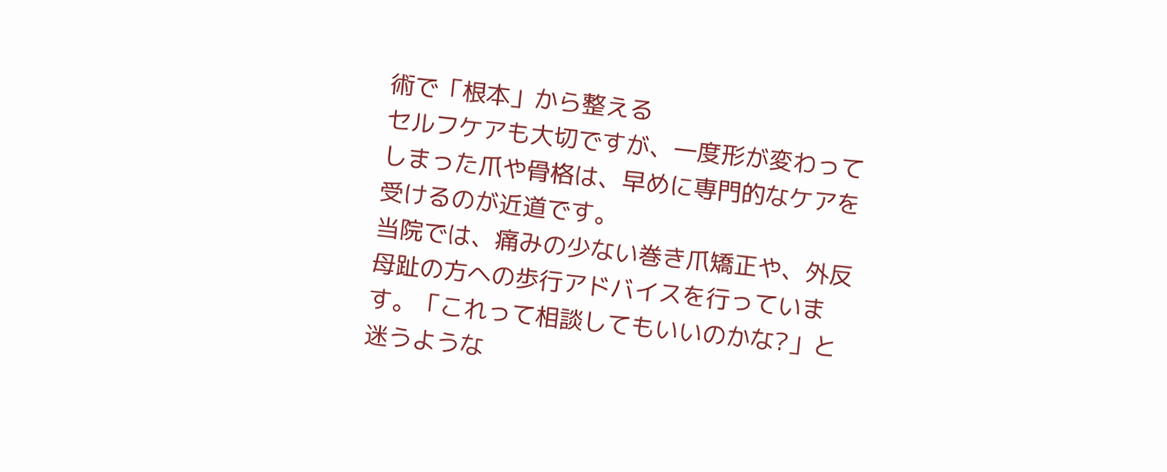術で「根本」から整える
セルフケアも大切ですが、一度形が変わってしまった爪や骨格は、早めに専門的なケアを受けるのが近道です。
当院では、痛みの少ない巻き爪矯正や、外反母趾の方への歩行アドバイスを行っています。「これって相談してもいいのかな?」と迷うような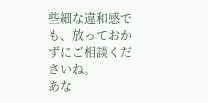些細な違和感でも、放っておかずにご相談くださいね。
あな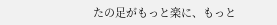たの足がもっと楽に、もっと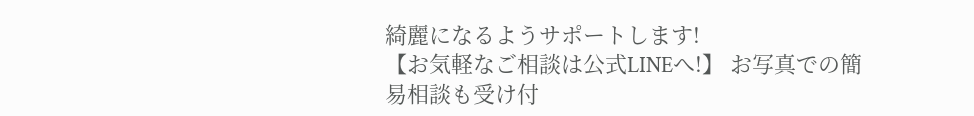綺麗になるようサポートします!
【お気軽なご相談は公式LINEへ!】 お写真での簡易相談も受け付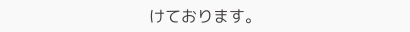けております。